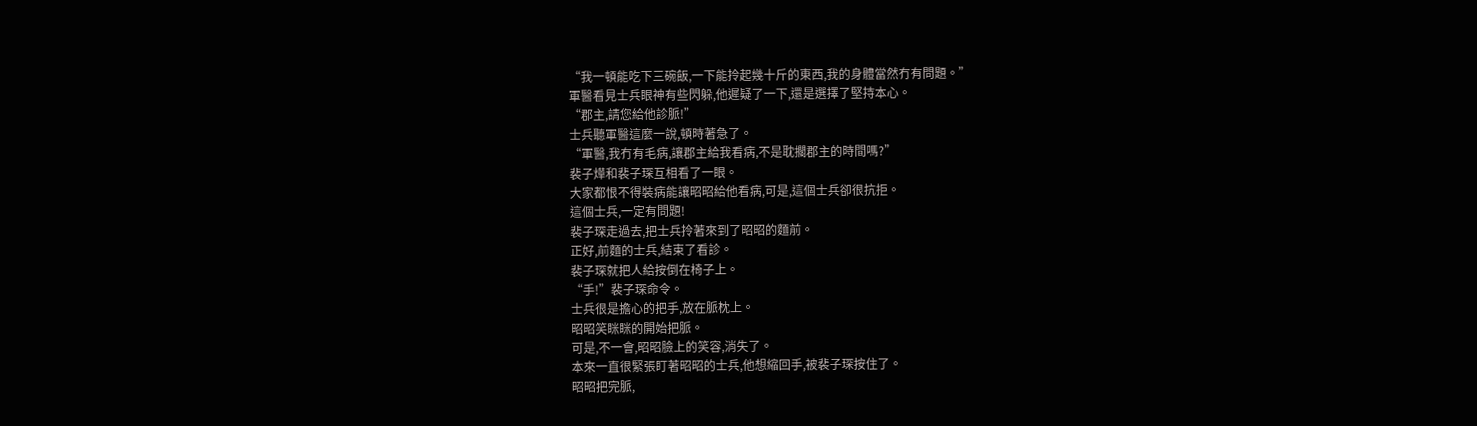“我一頓能吃下三碗飯,一下能拎起幾十斤的東西,我的身體當然冇有問題。”
軍醫看見士兵眼神有些閃躲,他遲疑了一下,還是選擇了堅持本心。
“郡主,請您給他診脈!”
士兵聽軍醫這麼一說,頓時著急了。
“軍醫,我冇有毛病,讓郡主給我看病,不是耽擱郡主的時間嗎?”
裴子燁和裴子琛互相看了一眼。
大家都恨不得裝病能讓昭昭給他看病,可是,這個士兵卻很抗拒。
這個士兵,一定有問題!
裴子琛走過去,把士兵拎著來到了昭昭的麵前。
正好,前麵的士兵,結束了看診。
裴子琛就把人給按倒在椅子上。
“手!”裴子琛命令。
士兵很是擔心的把手,放在脈枕上。
昭昭笑眯眯的開始把脈。
可是,不一會,昭昭臉上的笑容,消失了。
本來一直很緊張盯著昭昭的士兵,他想縮回手,被裴子琛按住了。
昭昭把完脈,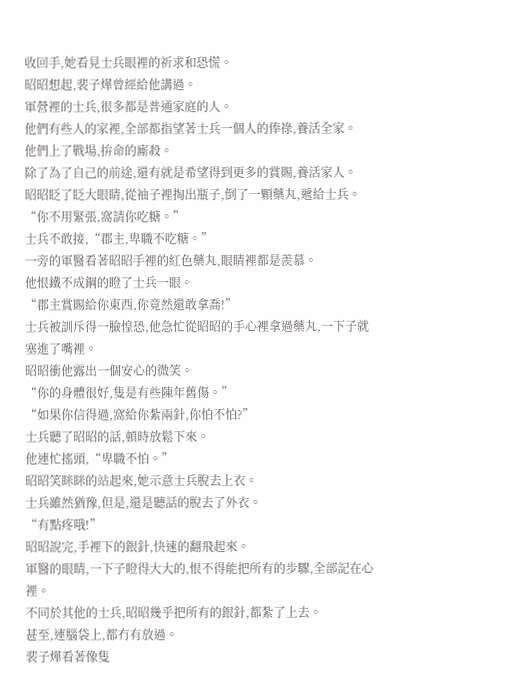收回手,她看見士兵眼裡的祈求和恐慌。
昭昭想起,裴子燁曾經給他講過。
軍營裡的士兵,很多都是普通家庭的人。
他們有些人的家裡,全部都指望著士兵一個人的俸祿,養活全家。
他們上了戰場,拚命的廝殺。
除了為了自己的前途,還有就是希望得到更多的賞賜,養活家人。
昭昭眨了眨大眼睛,從袖子裡掏出瓶子,倒了一顆藥丸,遞給士兵。
“你不用緊張,窩請你吃糖。”
士兵不敢接,“郡主,卑職不吃糖。”
一旁的軍醫看著昭昭手裡的紅色藥丸,眼睛裡都是羨慕。
他恨鐵不成鋼的瞪了士兵一眼。
“郡主賞賜給你東西,你竟然還敢拿喬!”
士兵被訓斥得一臉惶恐,他急忙從昭昭的手心裡拿過藥丸,一下子就塞進了嘴裡。
昭昭衝他露出一個安心的微笑。
“你的身體很好,隻是有些陳年舊傷。”
“如果你信得過,窩給你紮兩針,你怕不怕?”
士兵聽了昭昭的話,頓時放鬆下來。
他連忙搖頭,“卑職不怕。”
昭昭笑眯眯的站起來,她示意士兵脫去上衣。
士兵雖然猶豫,但是,還是聽話的脫去了外衣。
“有點疼哦!”
昭昭說完,手裡下的銀針,快速的翻飛起來。
軍醫的眼睛,一下子瞪得大大的,恨不得能把所有的步驟,全部記在心裡。
不同於其他的士兵,昭昭幾乎把所有的銀針,都紮了上去。
甚至,連腦袋上,都冇有放過。
裴子燁看著像隻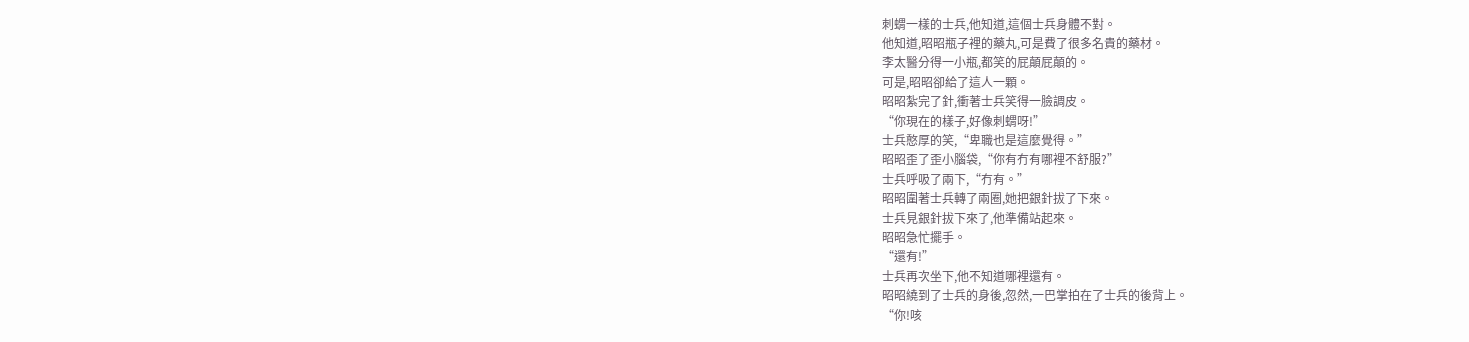刺蝟一樣的士兵,他知道,這個士兵身體不對。
他知道,昭昭瓶子裡的藥丸,可是費了很多名貴的藥材。
李太醫分得一小瓶,都笑的屁顛屁顛的。
可是,昭昭卻給了這人一顆。
昭昭紮完了針,衝著士兵笑得一臉調皮。
“你現在的樣子,好像刺蝟呀!”
士兵憨厚的笑,“卑職也是這麼覺得。”
昭昭歪了歪小腦袋,“你有冇有哪裡不舒服?”
士兵呼吸了兩下,“冇有。”
昭昭圍著士兵轉了兩圈,她把銀針拔了下來。
士兵見銀針拔下來了,他準備站起來。
昭昭急忙擺手。
“還有!”
士兵再次坐下,他不知道哪裡還有。
昭昭繞到了士兵的身後,忽然,一巴掌拍在了士兵的後背上。
“你!咳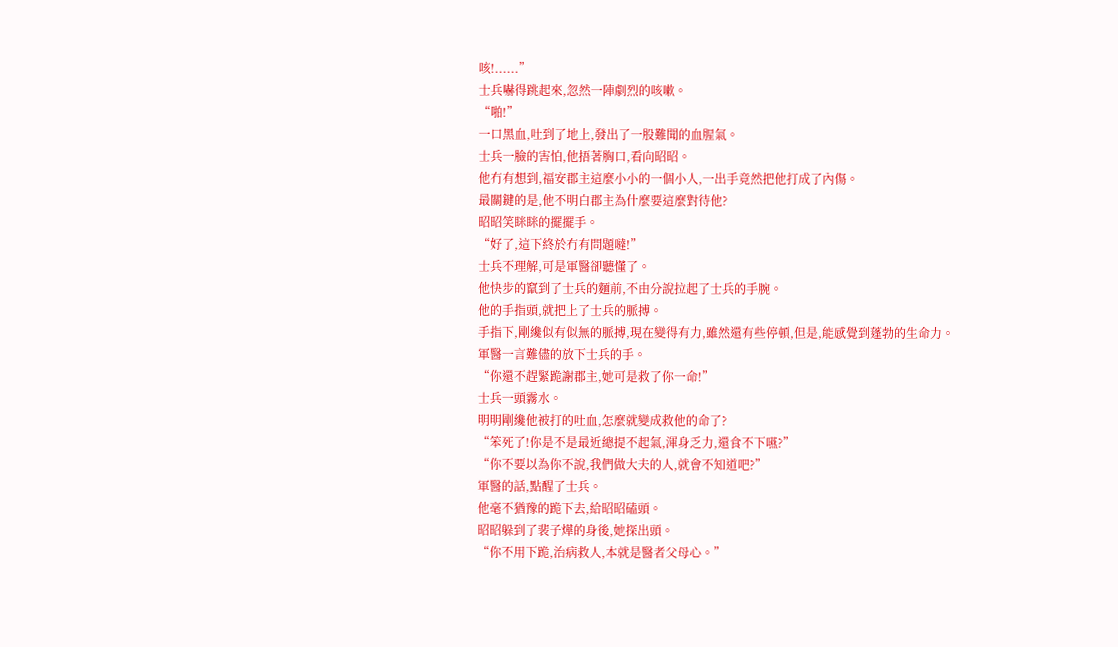咳!......”
士兵嚇得跳起來,忽然一陣劇烈的咳嗽。
“啪!”
一口黑血,吐到了地上,發出了一股難聞的血腥氣。
士兵一臉的害怕,他捂著胸口,看向昭昭。
他冇有想到,福安郡主這麼小小的一個小人,一出手竟然把他打成了內傷。
最關鍵的是,他不明白郡主為什麼要這麼對待他?
昭昭笑眯眯的擺擺手。
“好了,這下終於冇有問題噠!”
士兵不理解,可是軍醫卻聽懂了。
他快步的竄到了士兵的麵前,不由分說拉起了士兵的手腕。
他的手指頭,就把上了士兵的脈搏。
手指下,剛纔似有似無的脈搏,現在變得有力,雖然還有些停頓,但是,能感覺到蓬勃的生命力。
軍醫一言難儘的放下士兵的手。
“你還不趕緊跪謝郡主,她可是救了你一命!”
士兵一頭霧水。
明明剛纔他被打的吐血,怎麼就變成救他的命了?
“笨死了!你是不是最近總提不起氣,渾身乏力,還食不下嚥?”
“你不要以為你不說,我們做大夫的人,就會不知道吧?”
軍醫的話,點醒了士兵。
他毫不猶豫的跪下去,給昭昭磕頭。
昭昭躲到了裴子燁的身後,她探出頭。
“你不用下跪,治病救人,本就是醫者父母心。”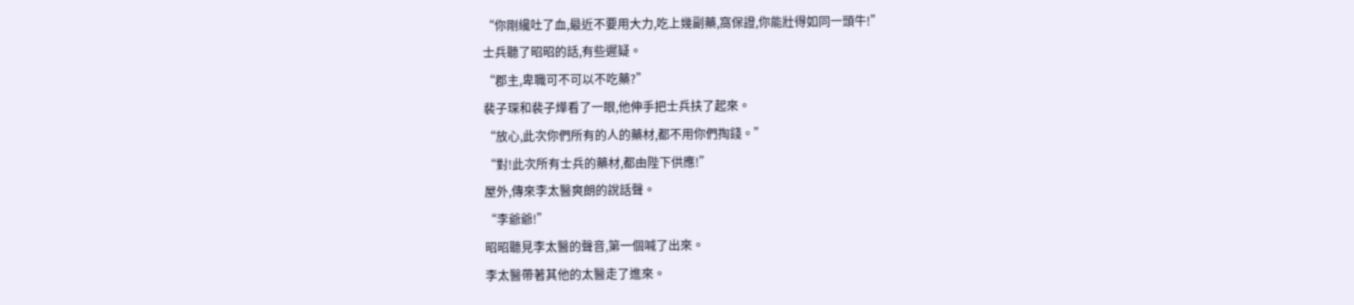“你剛纔吐了血,最近不要用大力,吃上幾副藥,窩保證,你能壯得如同一頭牛!”
士兵聽了昭昭的話,有些遲疑。
“郡主,卑職可不可以不吃藥?”
裴子琛和裴子燁看了一眼,他伸手把士兵扶了起來。
“放心,此次你們所有的人的藥材,都不用你們掏錢。”
“對!此次所有士兵的藥材,都由陛下供應!”
屋外,傳來李太醫爽朗的說話聲。
“李爺爺!”
昭昭聽見李太醫的聲音,第一個喊了出來。
李太醫帶著其他的太醫走了進來。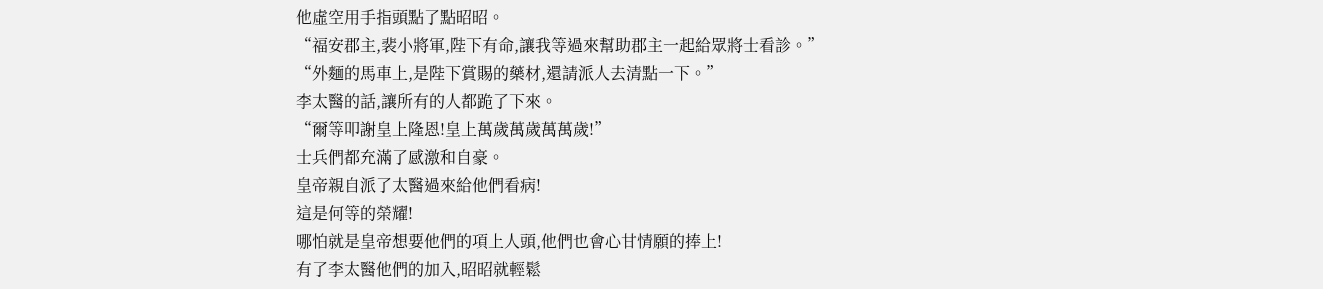他虛空用手指頭點了點昭昭。
“福安郡主,裴小將軍,陛下有命,讓我等過來幫助郡主一起給眾將士看診。”
“外麵的馬車上,是陛下賞賜的藥材,還請派人去清點一下。”
李太醫的話,讓所有的人都跪了下來。
“爾等叩謝皇上隆恩!皇上萬歲萬歲萬萬歲!”
士兵們都充滿了感激和自豪。
皇帝親自派了太醫過來給他們看病!
這是何等的榮耀!
哪怕就是皇帝想要他們的項上人頭,他們也會心甘情願的捧上!
有了李太醫他們的加入,昭昭就輕鬆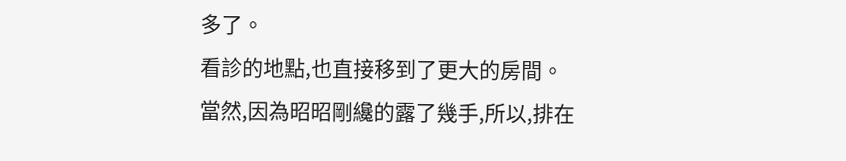多了。
看診的地點,也直接移到了更大的房間。
當然,因為昭昭剛纔的露了幾手,所以,排在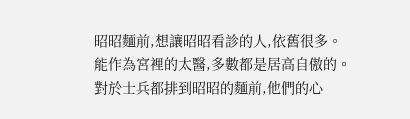昭昭麵前,想讓昭昭看診的人,依舊很多。
能作為宮裡的太醫,多數都是居高自傲的。
對於士兵都排到昭昭的麵前,他們的心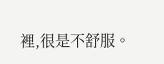裡,很是不舒服。